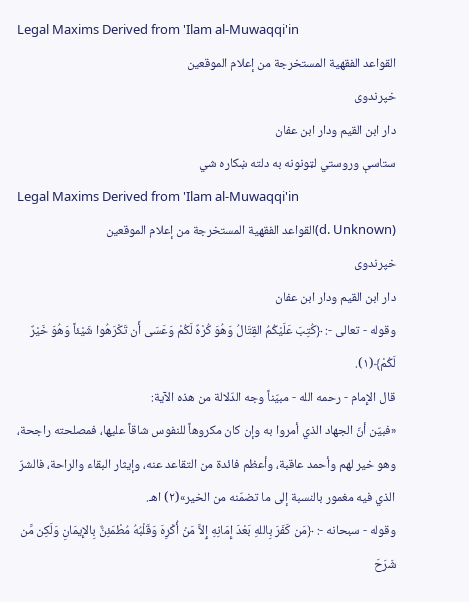Legal Maxims Derived from 'Ilam al-Muwaqqi'in
القواعد الفقهية المستخرجة من إعلام الموقعين
خپرندوی
دار ابن القيم ودار ابن عفان
ستاسې وروستي لټونونه به دلته ښکاره شي
Legal Maxims Derived from 'Ilam al-Muwaqqi'in
(d. Unknown)القواعد الفقهية المستخرجة من إعلام الموقعين
خپرندوی
دار ابن القيم ودار ابن عفان
وقوله - تعالى -: ﴿كُتِبَ عَلَيْكُمُ القِتَالُ وَهُوَ كُرْهٌ لَكُمْ وَعَسَى أَن تَكْرَهُوا شَيْئاً وَهُوَ خَيْرٌ لَكُمْ﴾(١).
قال الإِمام - رحمه الله - مبيّناً وجه الدّلالة من هذه الآية:
«فبيّن أنّ الجهاد الذي أمروا به وإن كان مكروهاً للنفوس شاقاً عليها، فمصلحته راجحة، وهو خير لهم وأحمد عاقبة، وأعظم فائدة من التقاعد عنه، وإيثار البقاء والراحة، فالشرّ الذي فيه مغمور بالنسبة إلى ما تضمّنه من الخير»(٢) اهـ.
وقوله - سبحانه -: ﴿مَن كَفَرَ بِاللهِ بَعْدَ إِمَانِهِ إِلاَّ مَنْ أُكْرِهَ وَقَلْبُهُ مُطْمَئِنٌّ بِالإِيمَانِ وَلَكِن مَّن شَرَحَ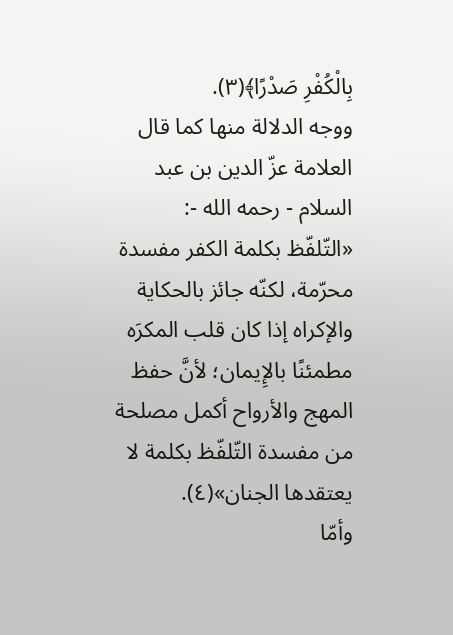بِالْكُفْرِ صَدْرًا﴾(٣).
ووجه الدلالة منها كما قال العلامة عزّ الدين بن عبد السلام - رحمه الله -:
«التّلفّظ بكلمة الكفر مفسدة محرّمة، لكنّه جائز بالحكاية والإكراه إذا كان قلب المكرَه مطمئنًا بالإِيمان؛ لأنَّ حفظ المهج والأرواح أكمل مصلحة من مفسدة التّلفّظ بكلمة لا يعتقدها الجنان»(٤).
وأمّا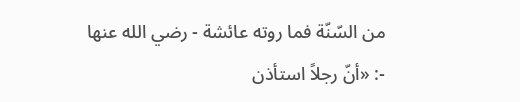من السّنّة فما روته عائشة - رضي الله عنها -: «أنّ رجلاً استأذن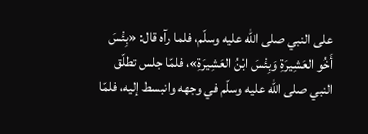على النبي صلى الله عليه وسلّم، فلما رآه قال: «بِئْسَ أَخُو العَشِيرَةِ وَبِئْسَ ابْنُ العَشِيرَةِ»، فلمّا جلس تطلّق النبي صلى الله عليه وسلّم في وجهه وانبسط إليه، فلمّا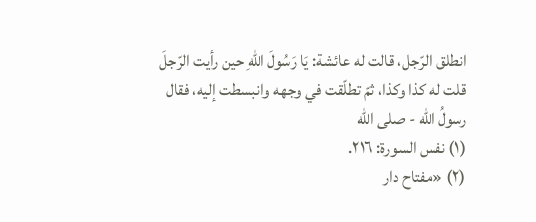انطلق الرّجل، قالت له عائشة: يَا رَسُولَ اللهِ حين رأيت الرّجلَ قلت له كذا وكذا، ثمّ تطلّقت في وجهه وانبسطت إليه، فقال رسولُ الله - صلى الله
(١) نفس السورة: ٢١٦.
(٢) «مفتاح دار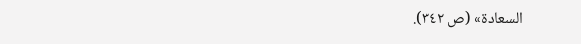السعادة» (ص ٣٤٢).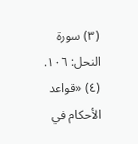(٣) سورة النحل: ١٠٦.
(٤) «قواعد الأحكام في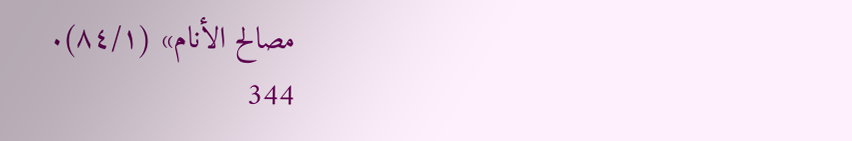مصالح الأنام» (٨٤/١).
344